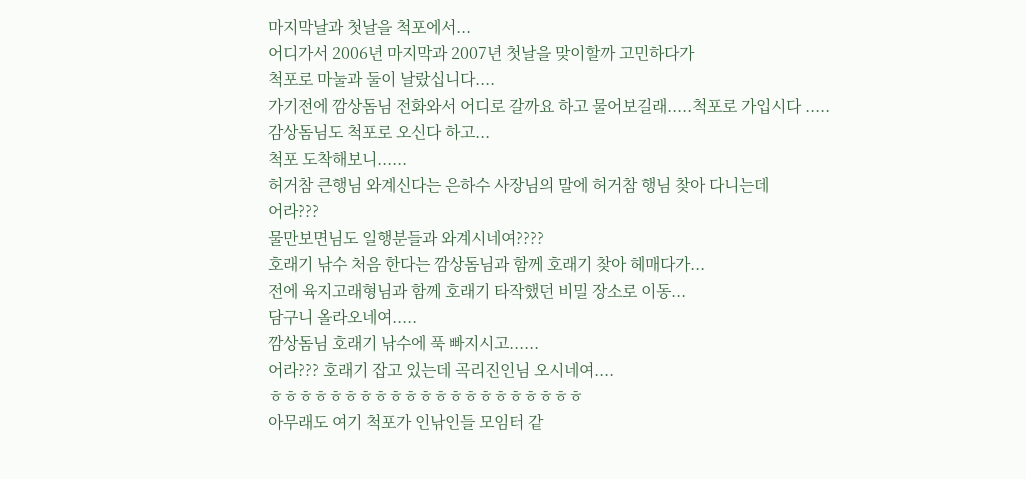마지막날과 첫날을 척포에서...
어디가서 2006년 마지막과 2007년 첫날을 맞이할까 고민하다가
척포로 마눌과 둘이 날랐십니다....
가기전에 깜상돔님 전화와서 어디로 갈까요 하고 물어보길래.....척포로 가입시다 .....
감상돔님도 척포로 오신다 하고...
척포 도착해보니......
허거참 큰행님 와계신다는 은하수 사장님의 말에 허거참 행님 찾아 다니는데
어라???
물만보면님도 일행분들과 와계시네여????
호래기 낚수 처음 한다는 깜상돔님과 함께 호래기 찾아 헤매다가...
전에 육지고래형님과 함께 호래기 타작했던 비밀 장소로 이동...
담구니 올라오네여.....
깜상돔님 호래기 낚수에 푹 빠지시고......
어라??? 호래기 잡고 있는데 곡리진인님 오시네여....
ㅎㅎㅎㅎㅎㅎㅎㅎㅎㅎㅎㅎㅎㅎㅎㅎㅎㅎㅎㅎㅎ
아무래도 여기 척포가 인낚인들 모임터 같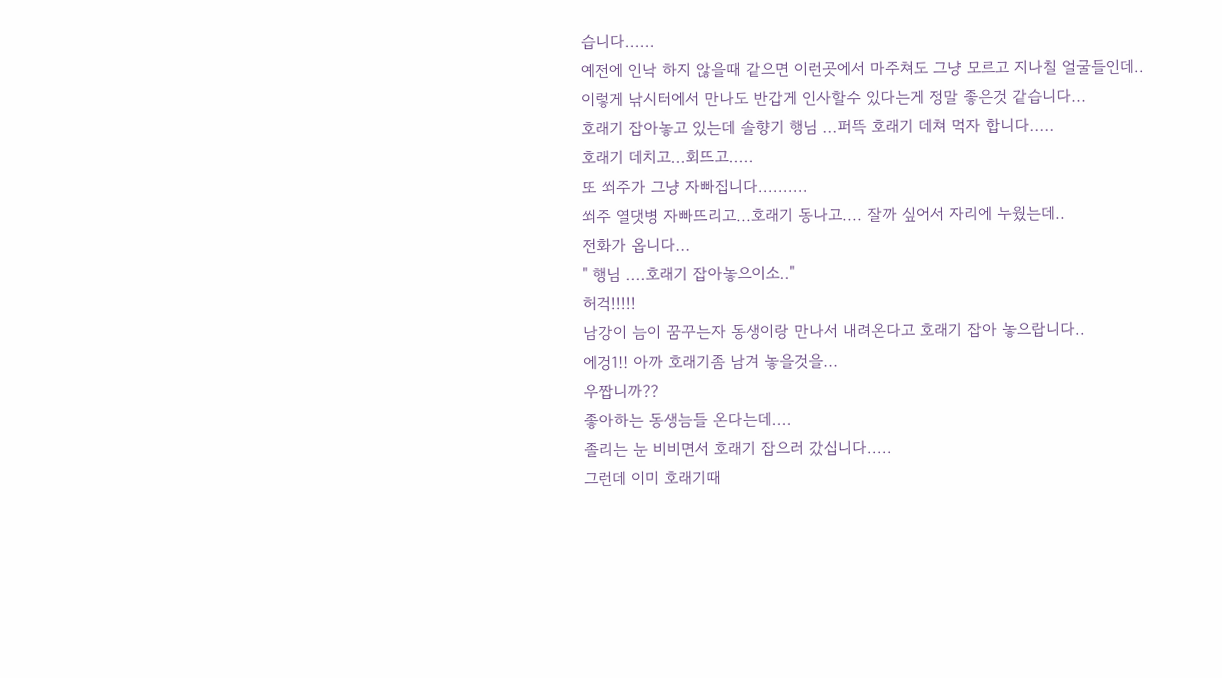습니다......
예전에 인낙 하지 않을때 같으면 이런곳에서 마주쳐도 그냥 모르고 지나칠 얼굴들인데..
이렇게 낚시터에서 만나도 반갑게 인사할수 있다는게 정말 좋은것 같습니다...
호래기 잡아놓고 있는데 솔향기 행님 ...퍼뜩 호래기 데쳐 먹자 합니다.....
호래기 데치고...회뜨고.....
또 쐬주가 그냥 자빠집니다..........
쐬주 열댓병 자빠뜨리고...호래기 동나고.... 잘까 싶어서 자리에 누웠는데..
전화가 옵니다...
" 행님 ....호래기 잡아놓으이소.."
허걱!!!!!
남강이 늠이 꿈꾸는자 동생이랑 만나서 내려온다고 호래기 잡아 놓으랍니다..
에겅1!! 아까 호래기좀 남겨 놓을것을...
우짭니까??
좋아하는 동생늠들 온다는데....
졸리는 눈 비비면서 호래기 잡으러 갔십니다.....
그런데 이미 호래기때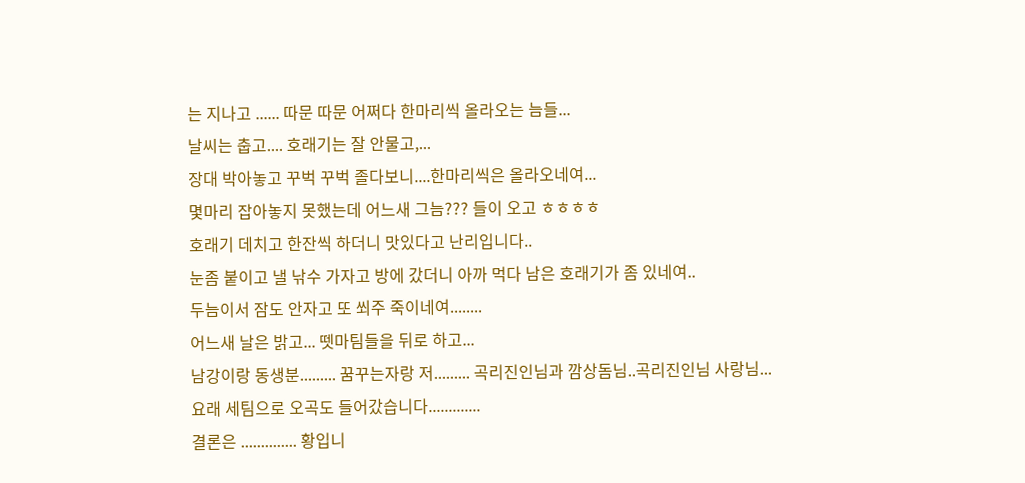는 지나고 ...... 따문 따문 어쩌다 한마리씩 올라오는 늠들...
날씨는 춥고.... 호래기는 잘 안물고,...
장대 박아놓고 꾸벅 꾸벅 졸다보니....한마리씩은 올라오네여...
몇마리 잡아놓지 못했는데 어느새 그늠??? 들이 오고 ㅎㅎㅎㅎ
호래기 데치고 한잔씩 하더니 맛있다고 난리입니다..
눈좀 붙이고 낼 낚수 가자고 방에 갔더니 아까 먹다 남은 호래기가 좀 있네여..
두늠이서 잠도 안자고 또 쐬주 죽이네여........
어느새 날은 밝고... 뗏마팀들을 뒤로 하고...
남강이랑 동생분......... 꿈꾸는자랑 저......... 곡리진인님과 깜상돔님..곡리진인님 사랑님...요래 세팀으로 오곡도 들어갔습니다.............
결론은 .............. 황입니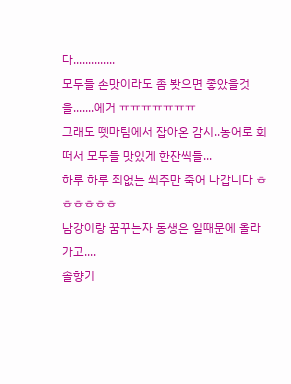다..............
모두들 손맛이라도 좀 봣으면 좋았을것을.......에거 ㅠㅠㅠㅠㅠㅠㅠ
그래도 뗏마팀에서 잡아온 감시..농어로 회떠서 모두들 맛있게 한잔씩들...
하루 하루 죄없는 쐬주만 죽어 나갑니다 ㅎㅎㅎㅎㅎㅎ
남강이랑 꿈꾸는자 동생은 일때문에 올라가고....
솔향기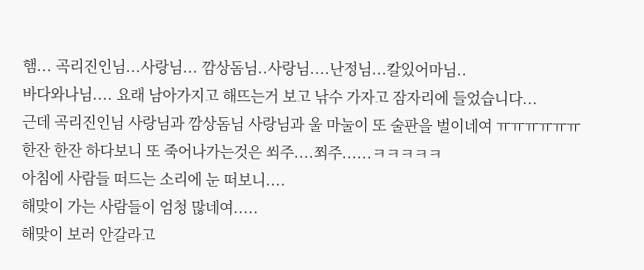햄... 곡리진인님...사랑님... 깜상돔님..사랑님....난정님...칼있어마님..
바다와나님.... 요래 남아가지고 해뜨는거 보고 낚수 가자고 잠자리에 들었습니다...
근데 곡리진인님 사랑님과 깜상돔님 사랑님과 울 마눌이 또 술판을 벌이네여 ㅠㅠㅠㅠㅠㅠ
한잔 한잔 하다보니 또 죽어나가는것은 쐬주....쬐주......ㅋㅋㅋㅋㅋ
아침에 사람들 떠드는 소리에 눈 떠보니....
해맞이 가는 사람들이 엄청 많네여.....
해맞이 보러 안갈라고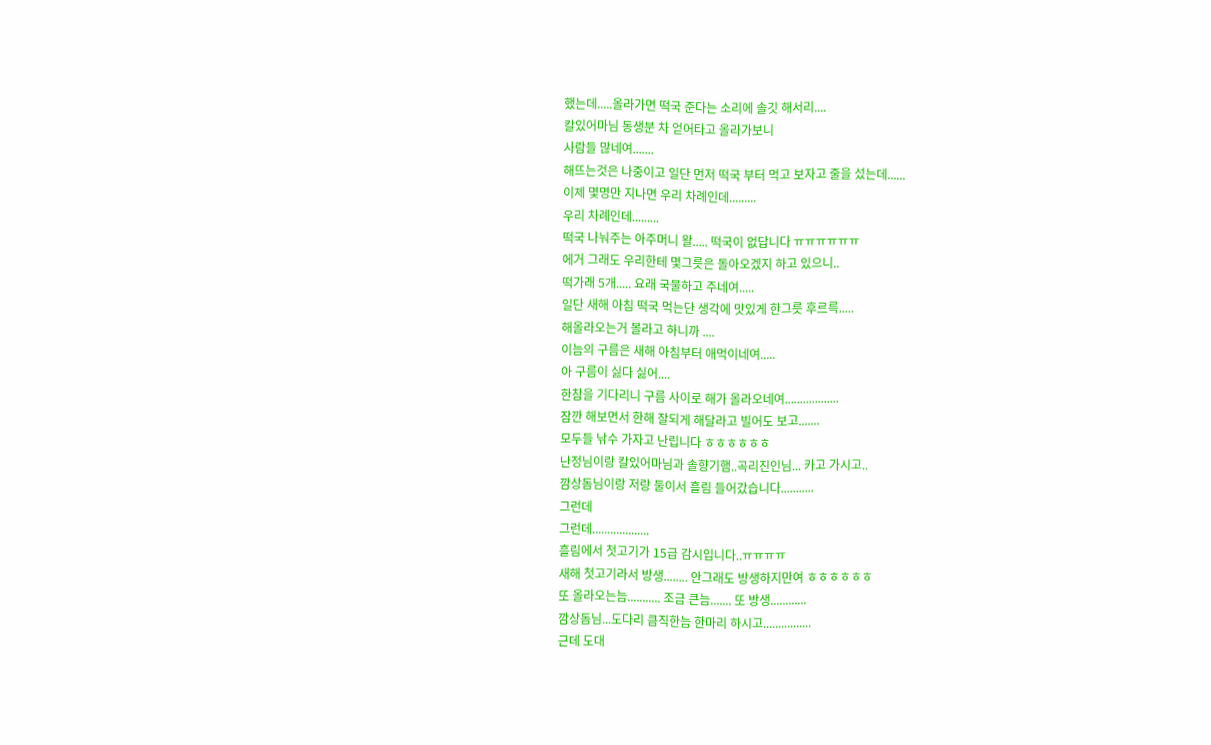했는데.....올라가면 떡국 준다는 소리에 솔깃 해서리....
칼있어마님 동생분 차 얻어타고 올라가보니
사람들 많네여.......
해뜨는것은 나중이고 일단 먼저 떡국 부터 먹고 보자고 줄을 섰는데......
이제 몇명만 지나면 우리 차례인데.........
우리 차례인데.........
떡국 나눠주는 아주머니 왈..... 떡국이 없답니다 ㅠㅠㅠㅠㅠㅠ
에거 그래도 우리한테 몇그릇은 돌아오겠지 하고 있으니..
떡가래 5개..... 요래 국물하고 주네여.....
일단 새해 아침 떡국 먹는단 생각에 맛있게 한그릇 후르륵.....
해올라오는거 볼라고 하니까 ....
이늠의 구름은 새해 아침부터 애먹이네여.....
아 구름이 싫다 싫어....
한참을 기다리니 구름 사이로 해가 올라오네여..................
잠깐 해보면서 한해 잘되게 해달라고 빌어도 보고.......
모두들 낚수 가자고 난립니다 ㅎㅎㅎㅎㅎㅎ
난정님이랑 칼있어마님과 솔향기햄..곡리진인님... 카고 가시고..
깜상돔님이랑 저랑 둘이서 흘림 들어갔습니다...........
그런데
그런데...................
흘림에서 첫고기가 15급 감시입니다..ㅠㅠㅠㅠ
새해 첫고기라서 방생........ 안그래도 방생하지만여 ㅎㅎㅎㅎㅎㅎ
또 올라오는늠........... 조금 큰늠....... 또 방생............
깜상돔님...도다리 큼직한늠 한마리 하시고................
근데 도대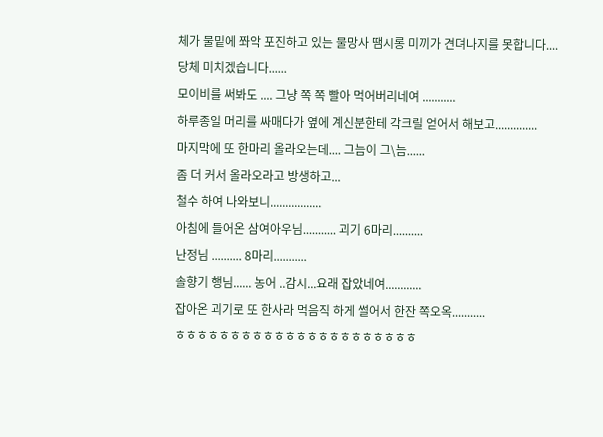체가 물밑에 쫘악 포진하고 있는 물망사 땜시롱 미끼가 견뎌나지를 못합니다....
당체 미치겠습니다......
모이비를 써봐도 .... 그냥 쪽 쪽 빨아 먹어버리네여 ...........
하루종일 머리를 싸매다가 옆에 계신분한테 각크릴 얻어서 해보고..............
마지막에 또 한마리 올라오는데.... 그늠이 그\늠......
좀 더 커서 올라오라고 방생하고...
철수 하여 나와보니.................
아침에 들어온 삼여아우님........... 괴기 6마리..........
난정님 .......... 8마리...........
솔향기 행님...... 농어 ..감시...요래 잡았네여............
잡아온 괴기로 또 한사라 먹음직 하게 썰어서 한잔 쪽오옥...........
ㅎㅎㅎㅎㅎㅎㅎㅎㅎㅎㅎㅎㅎㅎㅎㅎㅎㅎㅎㅎㅎㅎ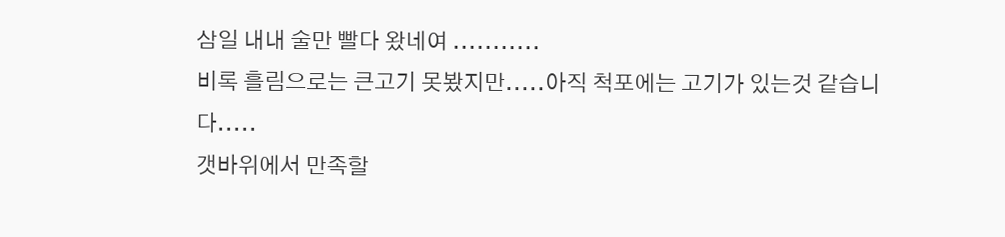삼일 내내 술만 빨다 왔네여 ...........
비록 흘림으로는 큰고기 못봤지만.....아직 척포에는 고기가 있는것 같습니다.....
갯바위에서 만족할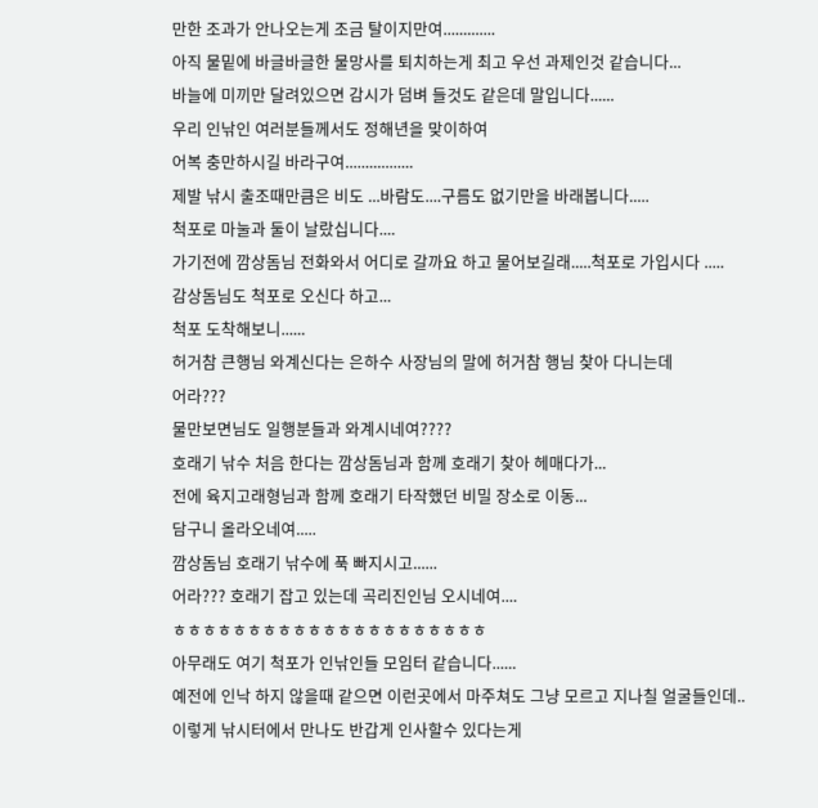만한 조과가 안나오는게 조금 탈이지만여.............
아직 물밑에 바글바글한 물망사를 퇴치하는게 최고 우선 과제인것 같습니다...
바늘에 미끼만 달려있으면 감시가 덤벼 들것도 같은데 말입니다......
우리 인낚인 여러분들께서도 정해년을 맞이하여
어복 충만하시길 바라구여.................
제발 낚시 출조때만큼은 비도 ...바람도....구름도 없기만을 바래봅니다.....
척포로 마눌과 둘이 날랐십니다....
가기전에 깜상돔님 전화와서 어디로 갈까요 하고 물어보길래.....척포로 가입시다 .....
감상돔님도 척포로 오신다 하고...
척포 도착해보니......
허거참 큰행님 와계신다는 은하수 사장님의 말에 허거참 행님 찾아 다니는데
어라???
물만보면님도 일행분들과 와계시네여????
호래기 낚수 처음 한다는 깜상돔님과 함께 호래기 찾아 헤매다가...
전에 육지고래형님과 함께 호래기 타작했던 비밀 장소로 이동...
담구니 올라오네여.....
깜상돔님 호래기 낚수에 푹 빠지시고......
어라??? 호래기 잡고 있는데 곡리진인님 오시네여....
ㅎㅎㅎㅎㅎㅎㅎㅎㅎㅎㅎㅎㅎㅎㅎㅎㅎㅎㅎㅎㅎ
아무래도 여기 척포가 인낚인들 모임터 같습니다......
예전에 인낙 하지 않을때 같으면 이런곳에서 마주쳐도 그냥 모르고 지나칠 얼굴들인데..
이렇게 낚시터에서 만나도 반갑게 인사할수 있다는게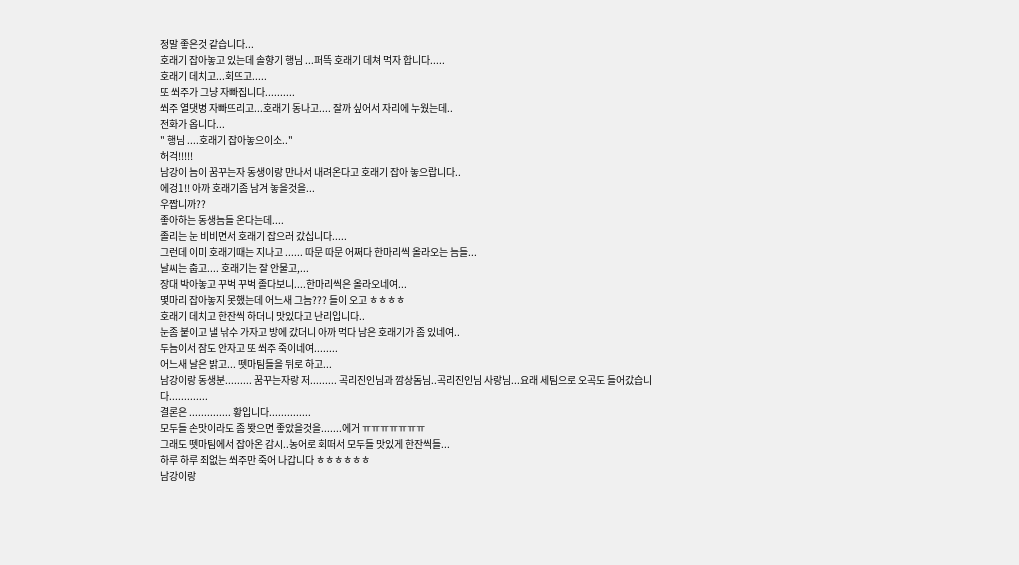정말 좋은것 같습니다...
호래기 잡아놓고 있는데 솔향기 행님 ...퍼뜩 호래기 데쳐 먹자 합니다.....
호래기 데치고...회뜨고.....
또 쐬주가 그냥 자빠집니다..........
쐬주 열댓병 자빠뜨리고...호래기 동나고.... 잘까 싶어서 자리에 누웠는데..
전화가 옵니다...
" 행님 ....호래기 잡아놓으이소.."
허걱!!!!!
남강이 늠이 꿈꾸는자 동생이랑 만나서 내려온다고 호래기 잡아 놓으랍니다..
에겅1!! 아까 호래기좀 남겨 놓을것을...
우짭니까??
좋아하는 동생늠들 온다는데....
졸리는 눈 비비면서 호래기 잡으러 갔십니다.....
그런데 이미 호래기때는 지나고 ...... 따문 따문 어쩌다 한마리씩 올라오는 늠들...
날씨는 춥고.... 호래기는 잘 안물고,...
장대 박아놓고 꾸벅 꾸벅 졸다보니....한마리씩은 올라오네여...
몇마리 잡아놓지 못했는데 어느새 그늠??? 들이 오고 ㅎㅎㅎㅎ
호래기 데치고 한잔씩 하더니 맛있다고 난리입니다..
눈좀 붙이고 낼 낚수 가자고 방에 갔더니 아까 먹다 남은 호래기가 좀 있네여..
두늠이서 잠도 안자고 또 쐬주 죽이네여........
어느새 날은 밝고... 뗏마팀들을 뒤로 하고...
남강이랑 동생분......... 꿈꾸는자랑 저......... 곡리진인님과 깜상돔님..곡리진인님 사랑님...요래 세팀으로 오곡도 들어갔습니다.............
결론은 .............. 황입니다..............
모두들 손맛이라도 좀 봣으면 좋았을것을.......에거 ㅠㅠㅠㅠㅠㅠㅠ
그래도 뗏마팀에서 잡아온 감시..농어로 회떠서 모두들 맛있게 한잔씩들...
하루 하루 죄없는 쐬주만 죽어 나갑니다 ㅎㅎㅎㅎㅎㅎ
남강이랑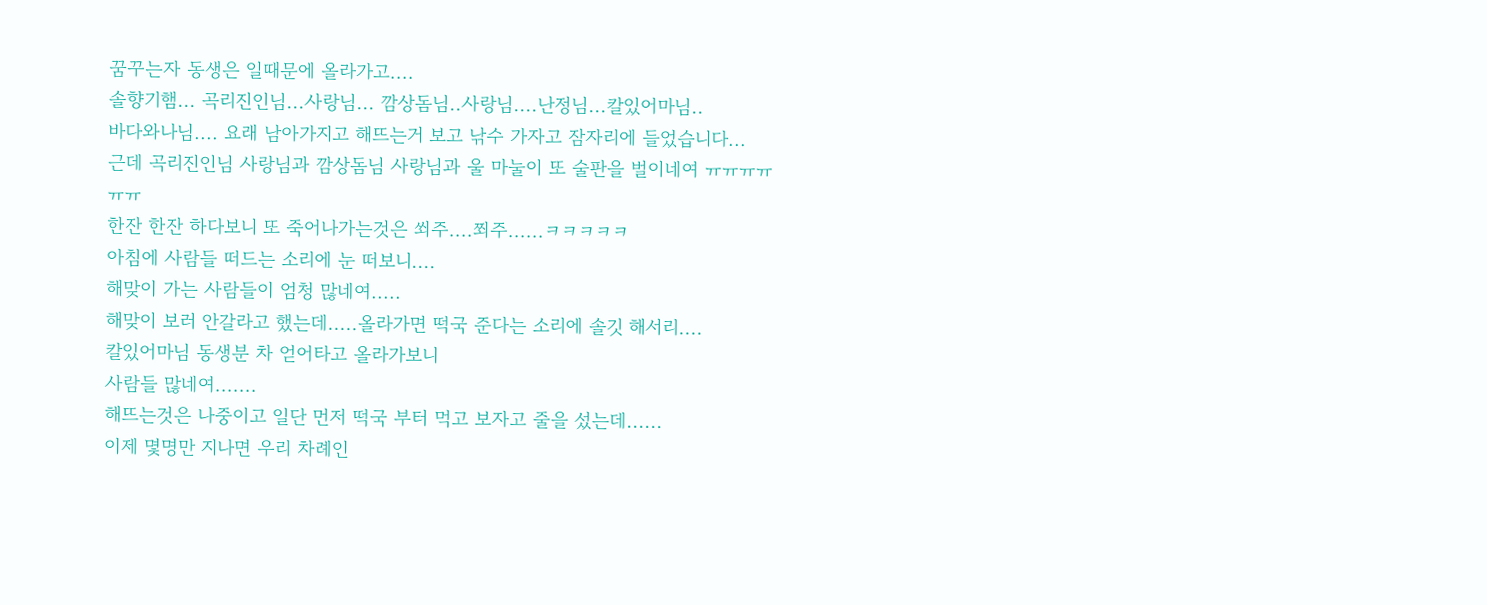꿈꾸는자 동생은 일때문에 올라가고....
솔향기햄... 곡리진인님...사랑님... 깜상돔님..사랑님....난정님...칼있어마님..
바다와나님.... 요래 남아가지고 해뜨는거 보고 낚수 가자고 잠자리에 들었습니다...
근데 곡리진인님 사랑님과 깜상돔님 사랑님과 울 마눌이 또 술판을 벌이네여 ㅠㅠㅠㅠㅠㅠ
한잔 한잔 하다보니 또 죽어나가는것은 쐬주....쬐주......ㅋㅋㅋㅋㅋ
아침에 사람들 떠드는 소리에 눈 떠보니....
해맞이 가는 사람들이 엄청 많네여.....
해맞이 보러 안갈라고 했는데.....올라가면 떡국 준다는 소리에 솔깃 해서리....
칼있어마님 동생분 차 얻어타고 올라가보니
사람들 많네여.......
해뜨는것은 나중이고 일단 먼저 떡국 부터 먹고 보자고 줄을 섰는데......
이제 몇명만 지나면 우리 차례인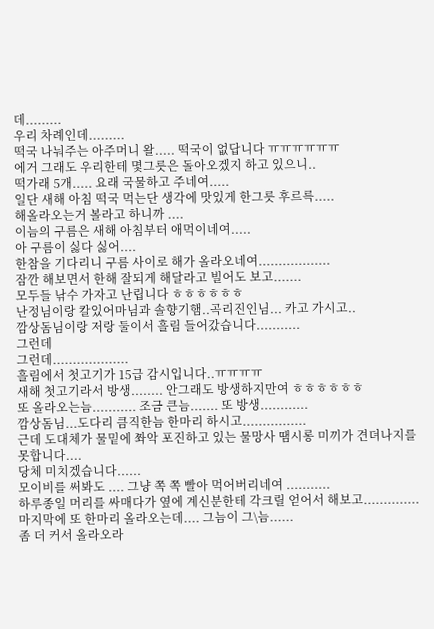데.........
우리 차례인데.........
떡국 나눠주는 아주머니 왈..... 떡국이 없답니다 ㅠㅠㅠㅠㅠㅠ
에거 그래도 우리한테 몇그릇은 돌아오겠지 하고 있으니..
떡가래 5개..... 요래 국물하고 주네여.....
일단 새해 아침 떡국 먹는단 생각에 맛있게 한그릇 후르륵.....
해올라오는거 볼라고 하니까 ....
이늠의 구름은 새해 아침부터 애먹이네여.....
아 구름이 싫다 싫어....
한참을 기다리니 구름 사이로 해가 올라오네여..................
잠깐 해보면서 한해 잘되게 해달라고 빌어도 보고.......
모두들 낚수 가자고 난립니다 ㅎㅎㅎㅎㅎㅎ
난정님이랑 칼있어마님과 솔향기햄..곡리진인님... 카고 가시고..
깜상돔님이랑 저랑 둘이서 흘림 들어갔습니다...........
그런데
그런데...................
흘림에서 첫고기가 15급 감시입니다..ㅠㅠㅠㅠ
새해 첫고기라서 방생........ 안그래도 방생하지만여 ㅎㅎㅎㅎㅎㅎ
또 올라오는늠........... 조금 큰늠....... 또 방생............
깜상돔님...도다리 큼직한늠 한마리 하시고................
근데 도대체가 물밑에 쫘악 포진하고 있는 물망사 땜시롱 미끼가 견뎌나지를 못합니다....
당체 미치겠습니다......
모이비를 써봐도 .... 그냥 쪽 쪽 빨아 먹어버리네여 ...........
하루종일 머리를 싸매다가 옆에 계신분한테 각크릴 얻어서 해보고..............
마지막에 또 한마리 올라오는데.... 그늠이 그\늠......
좀 더 커서 올라오라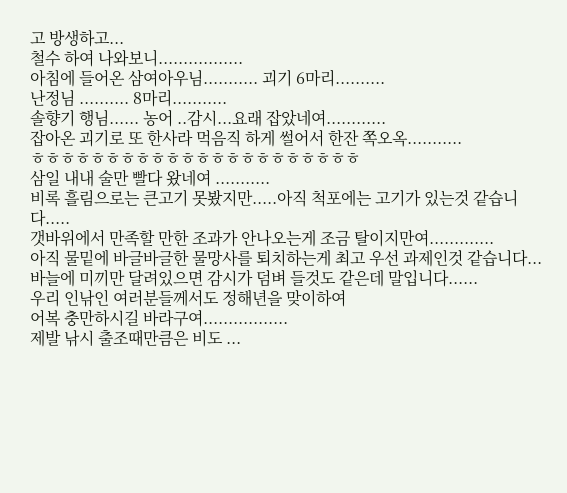고 방생하고...
철수 하여 나와보니.................
아침에 들어온 삼여아우님........... 괴기 6마리..........
난정님 .......... 8마리...........
솔향기 행님...... 농어 ..감시...요래 잡았네여............
잡아온 괴기로 또 한사라 먹음직 하게 썰어서 한잔 쪽오옥...........
ㅎㅎㅎㅎㅎㅎㅎㅎㅎㅎㅎㅎㅎㅎㅎㅎㅎㅎㅎㅎㅎㅎ
삼일 내내 술만 빨다 왔네여 ...........
비록 흘림으로는 큰고기 못봤지만.....아직 척포에는 고기가 있는것 같습니다.....
갯바위에서 만족할 만한 조과가 안나오는게 조금 탈이지만여.............
아직 물밑에 바글바글한 물망사를 퇴치하는게 최고 우선 과제인것 같습니다...
바늘에 미끼만 달려있으면 감시가 덤벼 들것도 같은데 말입니다......
우리 인낚인 여러분들께서도 정해년을 맞이하여
어복 충만하시길 바라구여.................
제발 낚시 출조때만큼은 비도 ...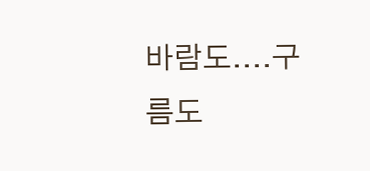바람도....구름도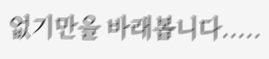없기만을 바래봅니다.....